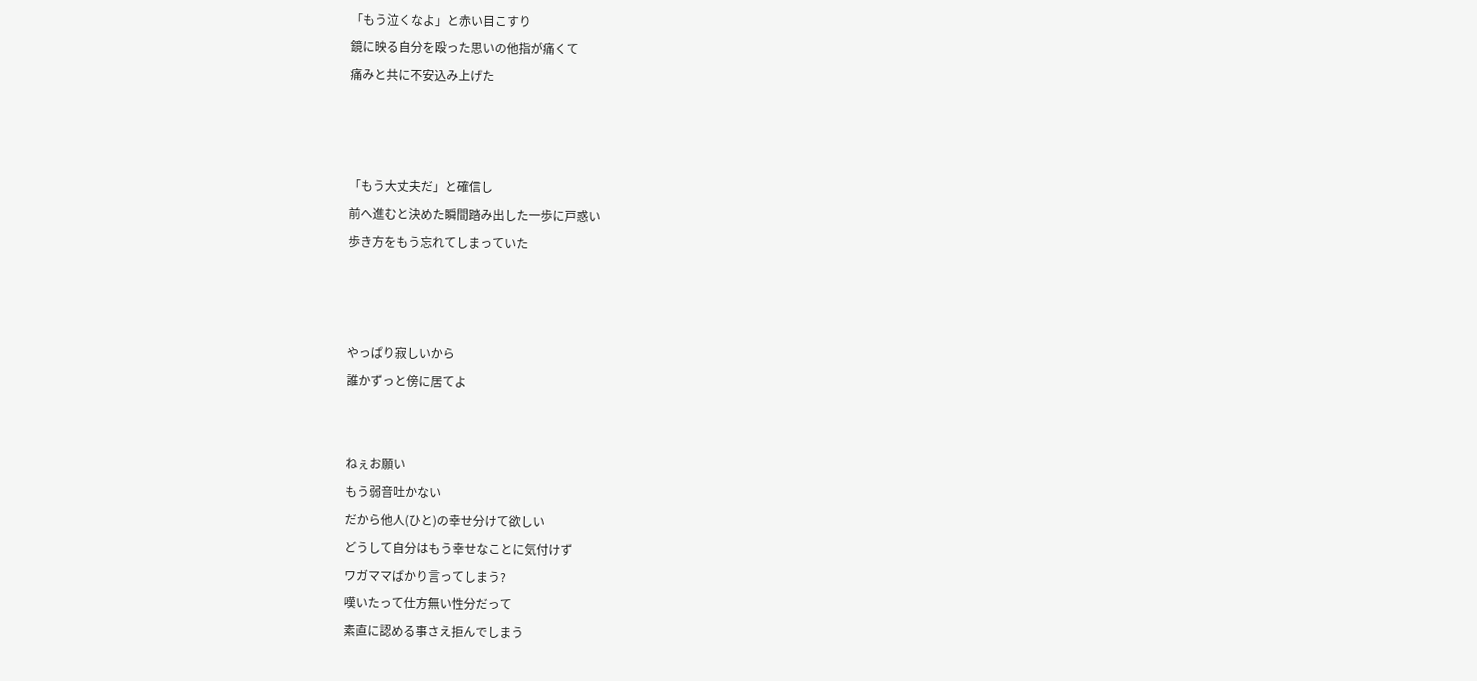「もう泣くなよ」と赤い目こすり
鏡に映る自分を殴った思いの他指が痛くて
痛みと共に不安込み上げた



「もう大丈夫だ」と確信し
前へ進むと決めた瞬間踏み出した一歩に戸惑い
歩き方をもう忘れてしまっていた



やっぱり寂しいから
誰かずっと傍に居てよ


ねぇお願い
もう弱音吐かない
だから他人(ひと)の幸せ分けて欲しい
どうして自分はもう幸せなことに気付けず
ワガママばかり言ってしまう?
嘆いたって仕方無い性分だって
素直に認める事さえ拒んでしまう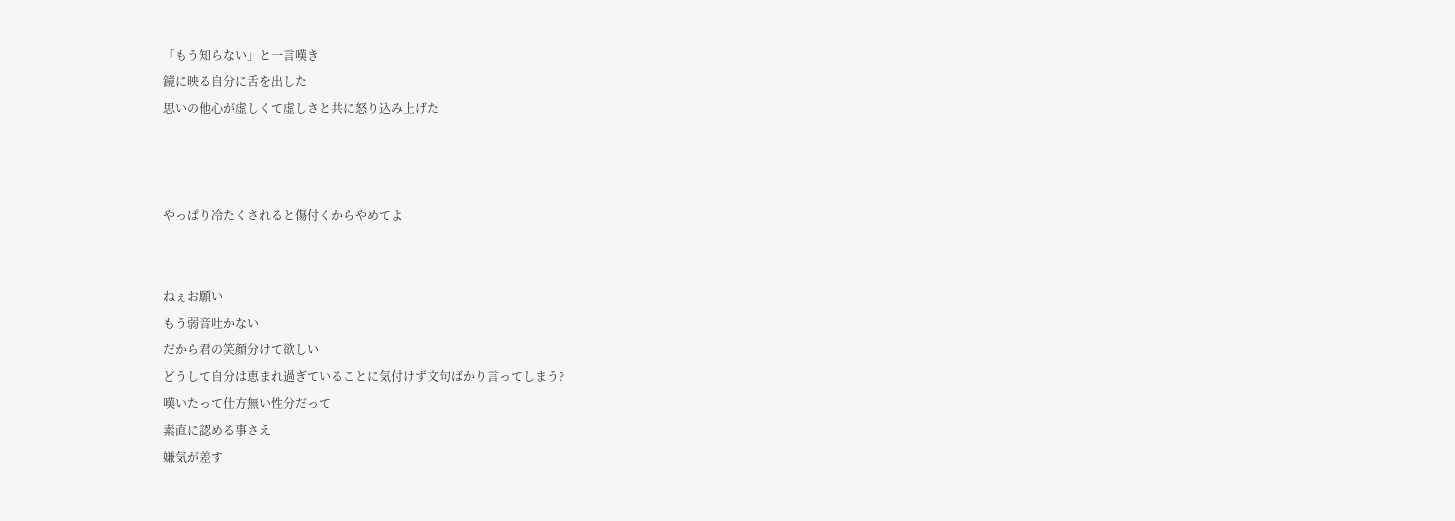「もう知らない」と一言嘆き
鏡に映る自分に舌を出した
思いの他心が虚しくて虚しさと共に怒り込み上げた



やっぱり冷たくされると傷付くからやめてよ


ねぇお願い
もう弱音吐かない
だから君の笑顔分けて欲しい
どうして自分は恵まれ過ぎていることに気付けず文句ばかり言ってしまう?
嘆いたって仕方無い性分だって
素直に認める事さえ
嫌気が差す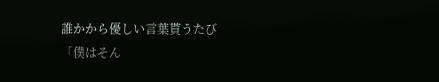誰かから優しい言葉貰うたび
「僕はそん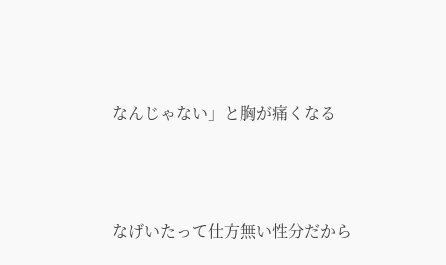なんじゃない」と胸が痛くなる



なげいたって仕方無い性分だから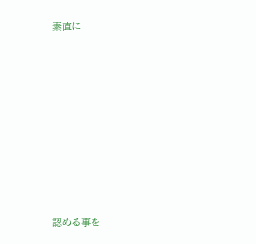素直に













認める事を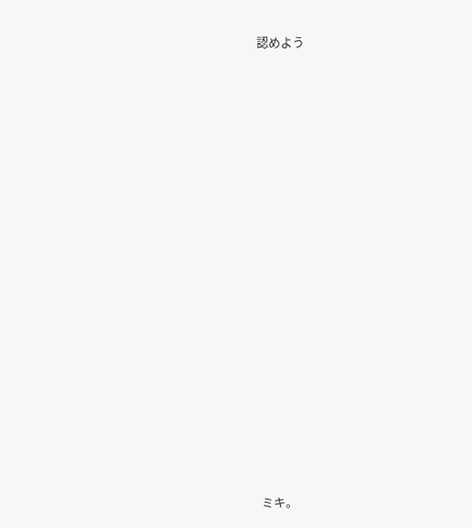認めよう






















ミキ。